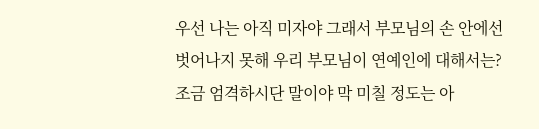우선 나는 아직 미자야 그래서 부모님의 손 안에선 벗어나지 못해 우리 부모님이 연예인에 대해서는? 조금 엄격하시단 말이야 막 미칠 정도는 아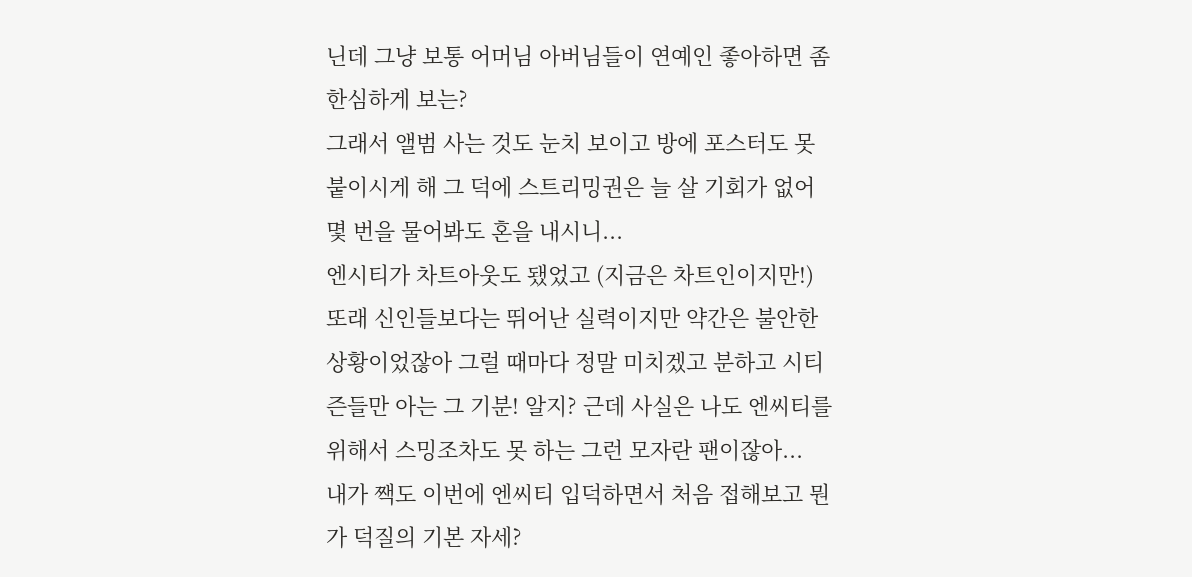닌데 그냥 보통 어머님 아버님들이 연예인 좋아하면 좀 한심하게 보는?
그래서 앨범 사는 것도 눈치 보이고 방에 포스터도 못 붙이시게 해 그 덕에 스트리밍권은 늘 살 기회가 없어 몇 번을 물어봐도 혼을 내시니...
엔시티가 차트아웃도 됐었고 (지금은 차트인이지만!) 또래 신인들보다는 뛰어난 실력이지만 약간은 불안한 상황이었잖아 그럴 때마다 정말 미치겠고 분하고 시티즌들만 아는 그 기분! 알지? 근데 사실은 나도 엔씨티를 위해서 스밍조차도 못 하는 그런 모자란 팬이잖아...
내가 짹도 이번에 엔씨티 입덕하면서 처음 접해보고 뭔가 덕질의 기본 자세?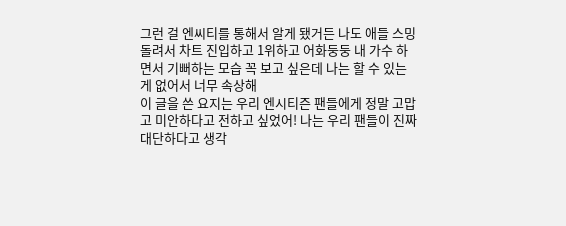그런 걸 엔씨티를 통해서 알게 됐거든 나도 애들 스밍 돌려서 차트 진입하고 1위하고 어화둥둥 내 가수 하면서 기뻐하는 모습 꼭 보고 싶은데 나는 할 수 있는 게 없어서 너무 속상해
이 글을 쓴 요지는 우리 엔시티즌 팬들에게 정말 고맙고 미안하다고 전하고 싶었어! 나는 우리 팬들이 진짜 대단하다고 생각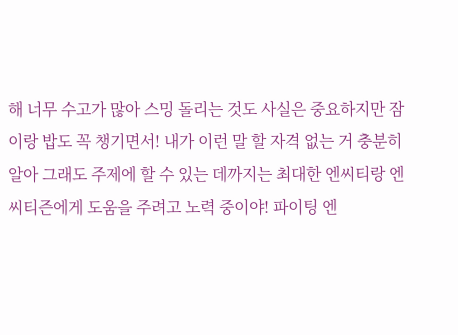해 너무 수고가 많아 스밍 돌리는 것도 사실은 중요하지만 잠이랑 밥도 꼭 챙기면서! 내가 이런 말 할 자격 없는 거 충분히 알아 그래도 주제에 할 수 있는 데까지는 최대한 엔씨티랑 엔씨티즌에게 도움을 주려고 노력 중이야! 파이팅 엔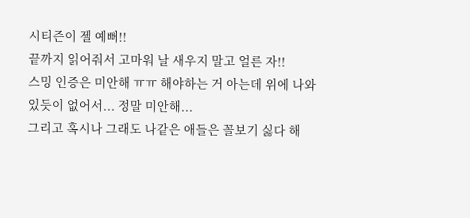시티즌이 젤 예뻐!!
끝까지 읽어줘서 고마워 날 새우지 말고 얼른 자!!
스밍 인증은 미안해 ㅠㅠ 해야하는 거 아는데 위에 나와있듯이 없어서... 정말 미안해...
그리고 혹시나 그래도 나같은 애들은 꼴보기 싫다 해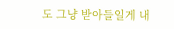도 그냥 받아들일게 내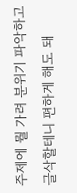주제에 뭘 가려 분위기 파악하고 글삭할테니 편하게 해도 돼